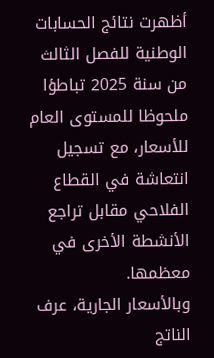أظهرت نتائج الحسابات الوطنية للفصل الثالث من سنة 2025 تباطؤا ملحوظا للمستوى العام للأسعار، مع تسجيل انتعاشة في القطاع الفلاحي مقابل تراجع الأنشطة الأخرى في معظمها.
وبالأسعار الجارية، عرف الناتج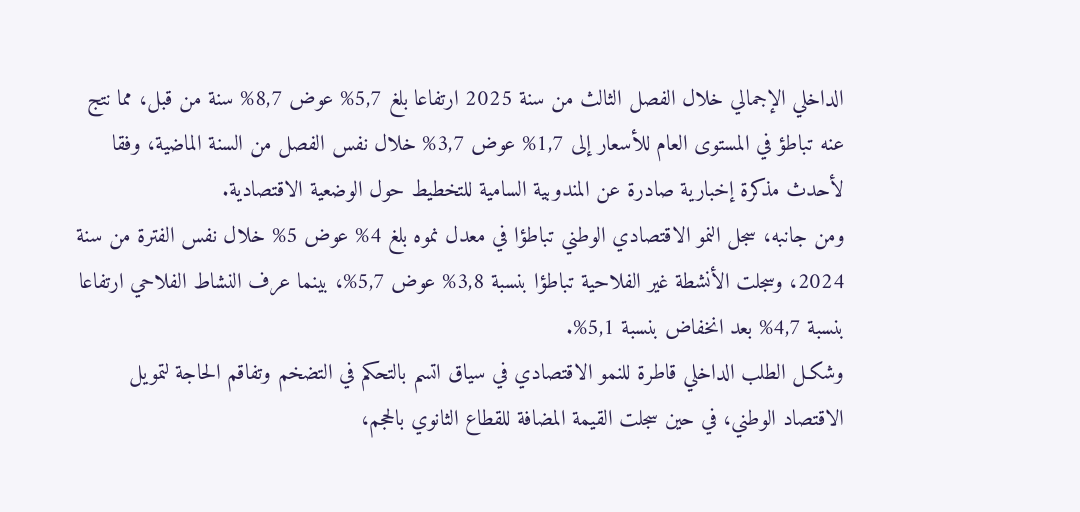الداخلي الإجمالي خلال الفصل الثالث من سنة 2025 ارتفاعا بلغ 5,7% عوض 8,7% سنة من قبل، مما نتج عنه تباطؤ في المستوى العام للأسعار إلى 1,7% عوض 3,7% خلال نفس الفصل من السنة الماضية، وفقا لأحدث مذكرة إخبارية صادرة عن المندوبية السامية للتخطيط حول الوضعية الاقتصادية.
ومن جانبه، سجل النمو الاقتصادي الوطني تباطؤا في معدل نموه بلغ 4% عوض 5% خلال نفس الفترة من سنة 2024، وسجلت الأنشطة غير الفلاحية تباطؤا بنسبة 3,8% عوض 5,7%، بينما عرف النشاط الفلاحي ارتفاعا بنسبة 4,7% بعد انخفاض بنسبة 5,1%.
وشكـل الطلب الداخلي قاطرة للنمو الاقتصادي في سياق اتسم بالتحكم في التضخم وتفاقم الحاجة لتمويل الاقتصاد الوطني، في حين سجلت القيمة المضافة للقطاع الثانوي بالحجم،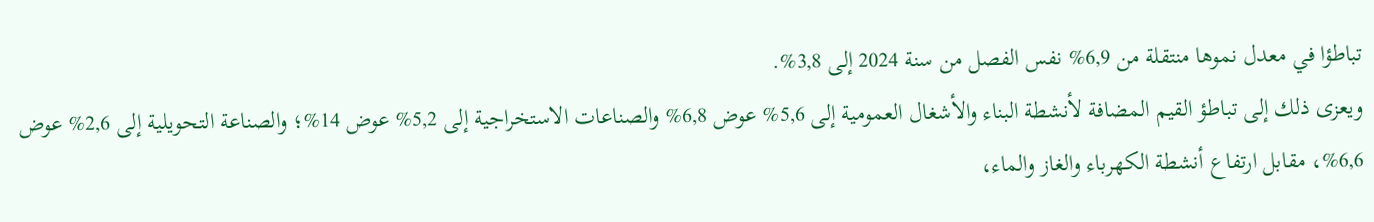تباطؤا في معدل نموها منتقلة من 6,9% نفس الفصل من سنة 2024 إلى 3,8%.
ويعزى ذلك إلى تباطؤ القيم المضافة لأنشطة البناء والأشغال العمومية إلى 5,6% عوض 6,8% والصناعات الاستخراجية إلى 5,2% عوض 14%؛ والصناعة التحويلية إلى 2,6% عوض 6,6%، مقابل ارتفاع أنشطة الكهرباء والغاز والماء،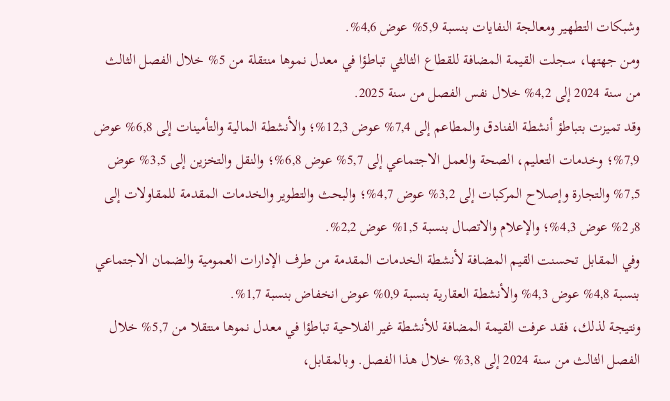وشبكات التطهير ومعالجة النفايات بنسبة 5,9% عوض 4,6%.
ومن جهتها، سجلت القيمة المضافة للقطاع الثالثي تباطؤا في معدل نموها منتقلة من 5% خلال الفصل الثالث من سنة 2024 إلى 4,2% خلال نفس الفصل من سنة 2025.
وقد تميزت بتباطؤ أنشطة الفنادق والمطاعم إلى 7,4% عوض 12,3%؛ والأنشطة المالية والتأمينات إلى 6,8% عوض 7,9%؛ وخدمات التعليم، الصحة والعمل الاجتماعي إلى 5,7% عوض 6,8%؛ والنقل والتخزين إلى 3,5% عوض 7,5% والتجارة وإصلاح المركبات إلى 3,2% عوض 4,7%؛ والبحث والتطوير والخدمات المقدمة للمقاولات إلى 2٫8% عوض 4,3%؛ والإعلام والاتصال بنسبة 1,5% عوض 2,2%.
وفي المقابل تحسنت القيم المضافة لأنشطة الخدمات المقدمة من طرف الإدارات العمومية والضمان الاجتماعي بنسبة 4,8% عوض 4,3% والأنشطة العقارية بنسبة 0,9% عوض انخفاض بنسبة 1,7%.
ونتيجة لذلك، فقد عرفت القيمة المضافة للأنشطة غير الفلاحية تباطؤا في معدل نموها منتقلا من 5,7% خلال الفصل الثالث من سنة 2024 إلى 3,8% خلال هذا الفصل. وبالمقابل،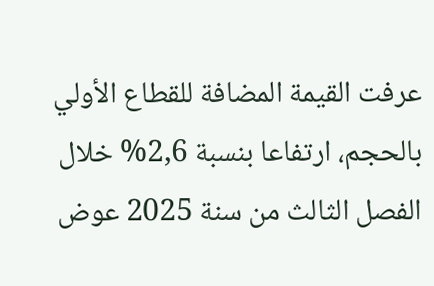عرفت القيمة المضافة للقطاع الأولي بالحجم، ارتفاعا بنسبة 2,6% خلال الفصل الثالث من سنة 2025 عوض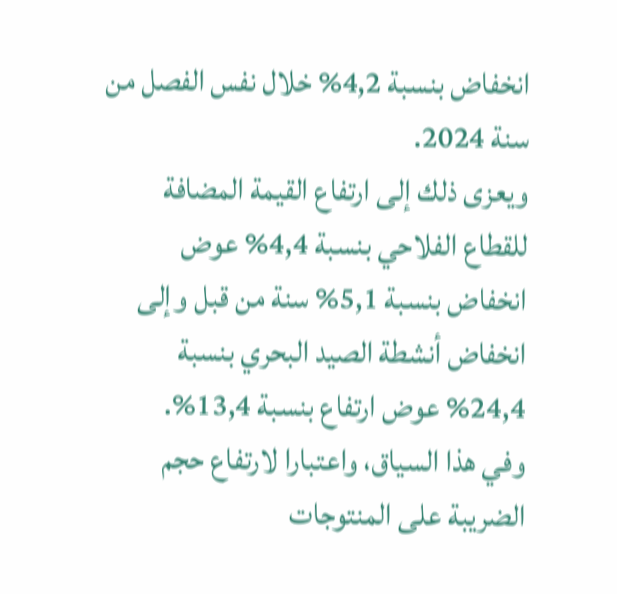انخفاض بنسبة 4,2% خلال نفس الفصل من سنة 2024.
ويعزى ذلك إلى ارتفاع القيمة المضافة للقطاع الفلاحي بنسبة 4,4% عوض انخفاض بنسبة 5,1% سنة من قبل وإلى انخفاض أنشطة الصيد البحري بنسبة 24,4% عوض ارتفاع بنسبة 13,4%.
وفي هذا السياق، واعتبارا لارتفاع حجم الضريبة على المنتوجات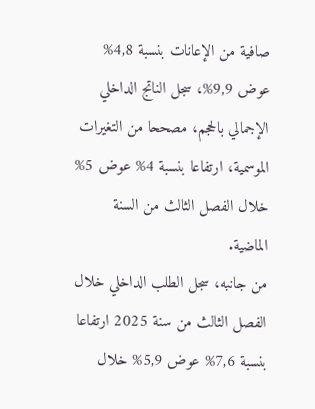صافية من الإعانات بنسبة 4,8% عوض 9,9%، سجل الناتج الداخلي الإجمالي بالحجم، مصححا من التغيرات الموسمية، ارتفاعا بنسبة 4% عوض 5% خلال الفصل الثالث من السنة الماضية.
من جانبه، سجل الطلب الداخلي خلال الفصل الثالث من سنة 2025 ارتفاعا بنسبة 7,6% عوض 5,9% خلال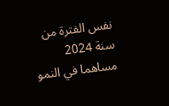نفس الفترة من سنة 2024 مساهما في النمو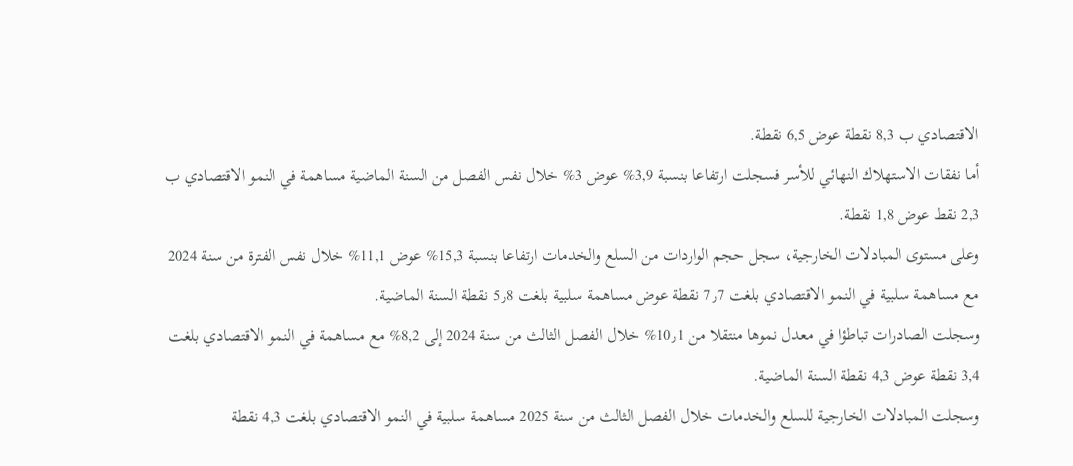الاقتصادي ب 8,3 نقطة عوض 6,5 نقطة.
أما نفقات الاستهلاك النهائي للأسر فسجلت ارتفاعا بنسبة 3,9% عوض 3% خلال نفس الفصل من السنة الماضية مساهمة في النمو الاقتصادي ب 2,3 نقط عوض 1,8 نقطة.
وعلى مستوى المبادلات الخارجية، سجل حجم الواردات من السلع والخدمات ارتفاعا بنسبة 15,3% عوض 11,1% خلال نفس الفترة من سنة 2024 مع مساهمة سلبية في النمو الاقتصادي بلغت 7٫7 نقطة عوض مساهمة سلبية بلغت 5٫8 نقطة السنة الماضية.
وسجلت الصادرات تباطؤا في معدل نموها منتقلا من 10٫1% خلال الفصل الثالث من سنة 2024 إلى 8,2% مع مساهمة في النمو الاقتصادي بلغت 3,4 نقطة عوض 4,3 نقطة السنة الماضية.
وسجلت المبادلات الخارجية للسلع والخدمات خلال الفصل الثالث من سنة 2025 مساهمة سلبية في النمو الاقتصادي بلغت 4,3 نقطة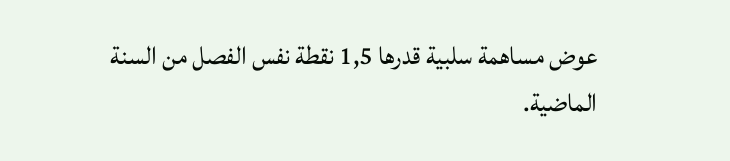عوض مساهمة سلبية قدرها 1,5 نقطة نفس الفصل من السنة الماضية.